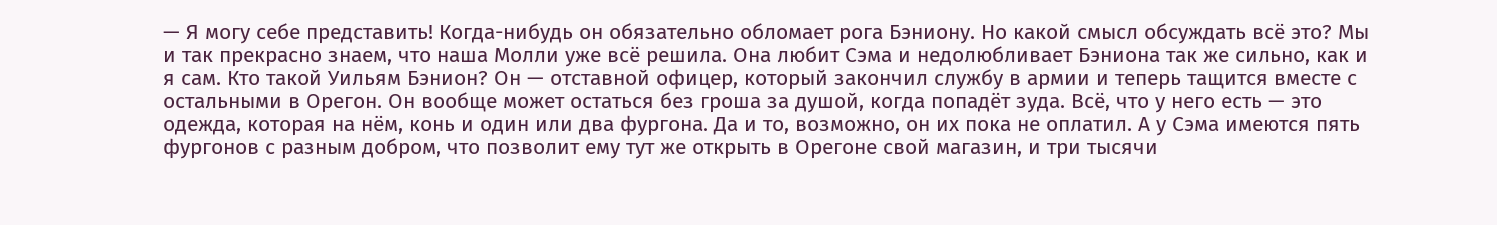— Я могу себе представить! Когда-нибудь он обязательно обломает рога Бэниону. Но какой смысл обсуждать всё это? Мы и так прекрасно знаем, что наша Молли уже всё решила. Она любит Сэма и недолюбливает Бэниона так же сильно, как и я сам. Кто такой Уильям Бэнион? Он — отставной офицер, который закончил службу в армии и теперь тащится вместе с остальными в Орегон. Он вообще может остаться без гроша за душой, когда попадёт зуда. Всё, что у него есть — это одежда, которая на нём, конь и один или два фургона. Да и то, возможно, он их пока не оплатил. А у Сэма имеются пять фургонов с разным добром, что позволит ему тут же открыть в Орегоне свой магазин, и три тысячи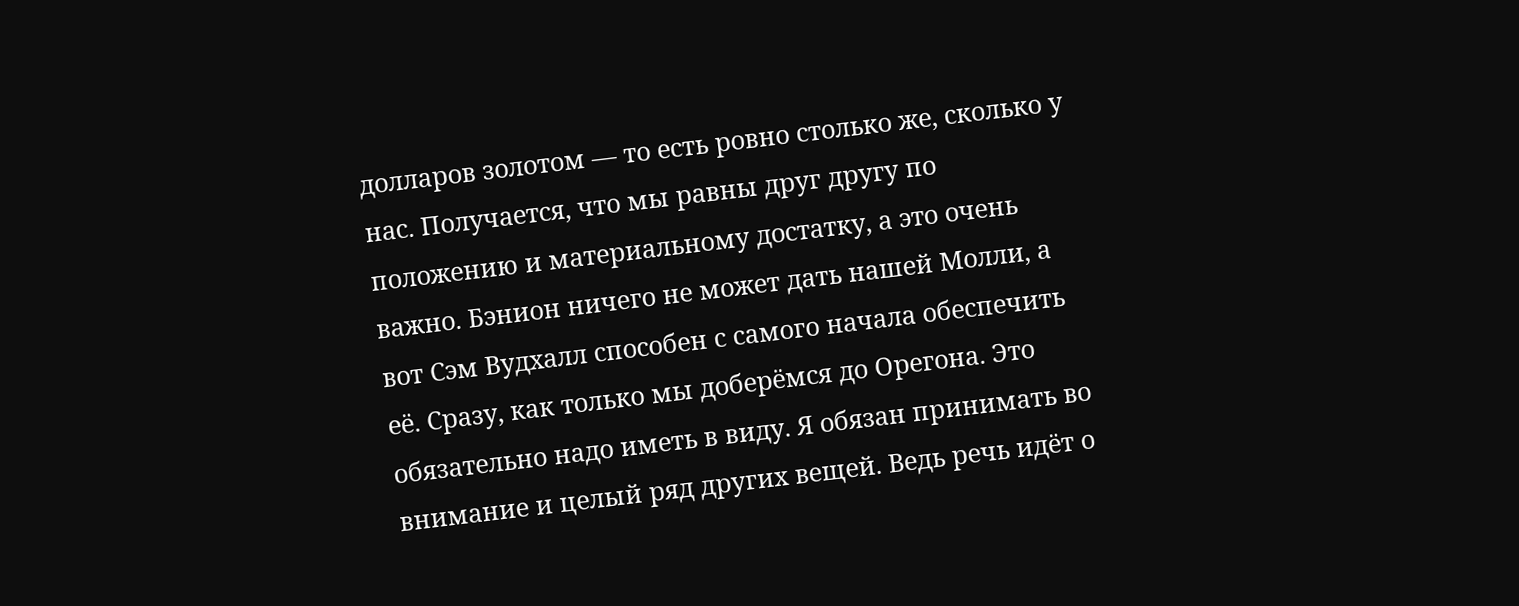долларов золотом — то есть ровно столько же, сколько у нас. Получается, что мы равны друг другу по положению и материальному достатку, а это очень важно. Бэнион ничего не может дать нашей Молли, а вот Сэм Вудхалл способен с самого начала обеспечить её. Сразу, как только мы доберёмся до Орегона. Это обязательно надо иметь в виду. Я обязан принимать во внимание и целый ряд других вещей. Ведь речь идёт о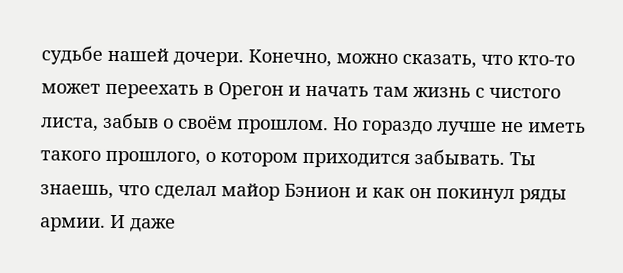судьбе нашей дочери. Конечно, можно сказать, что кто-то может переехать в Орегон и начать там жизнь с чистого листа, забыв о своём прошлом. Но гораздо лучше не иметь такого прошлого, о котором приходится забывать. Ты знаешь, что сделал майор Бэнион и как он покинул ряды армии. И даже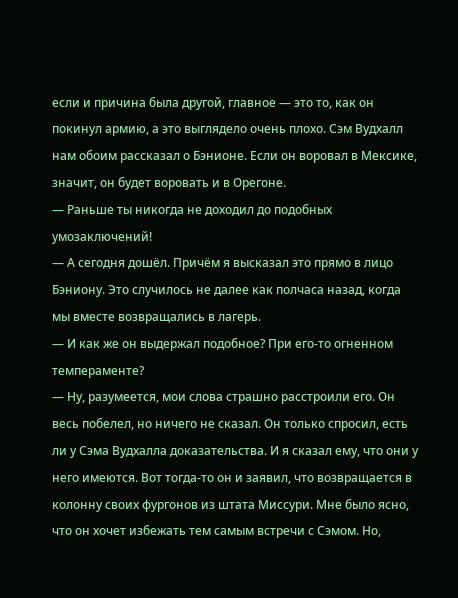если и причина была другой, главное — это то, как он покинул армию, а это выглядело очень плохо. Сэм Вудхалл нам обоим рассказал о Бэнионе. Если он воровал в Мексике, значит, он будет воровать и в Орегоне.
— Раньше ты никогда не доходил до подобных умозаключений!
— А сегодня дошёл. Причём я высказал это прямо в лицо Бэниону. Это случилось не далее как полчаса назад, когда мы вместе возвращались в лагерь.
— И как же он выдержал подобное? При его-то огненном темпераменте?
— Ну, разумеется, мои слова страшно расстроили его. Он весь побелел, но ничего не сказал. Он только спросил, есть ли у Сэма Вудхалла доказательства. И я сказал ему, что они у него имеются. Вот тогда-то он и заявил, что возвращается в колонну своих фургонов из штата Миссури. Мне было ясно, что он хочет избежать тем самым встречи с Сэмом. Но,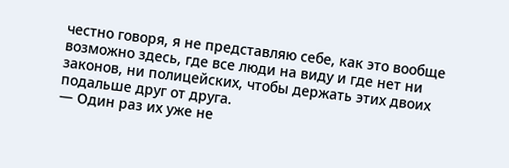честно говоря, я не представляю себе, как это вообще возможно здесь, где все люди на виду и где нет ни законов, ни полицейских, чтобы держать этих двоих подальше друг от друга.
— Один раз их уже не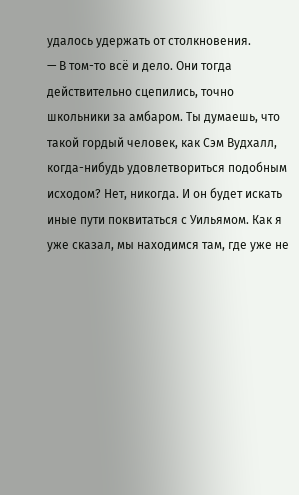удалось удержать от столкновения.
— В том-то всё и дело. Они тогда действительно сцепились, точно школьники за амбаром. Ты думаешь, что такой гордый человек, как Сэм Вудхалл, когда-нибудь удовлетвориться подобным исходом? Нет, никогда. И он будет искать иные пути поквитаться с Уильямом. Как я уже сказал, мы находимся там, где уже не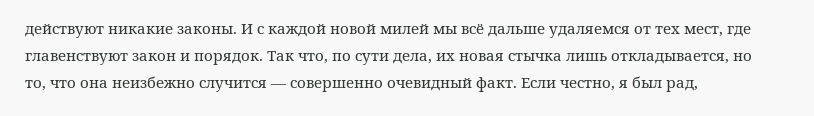действуют никакие законы. И с каждой новой милей мы всё дальше удаляемся от тех мест, где главенствуют закон и порядок. Так что, по сути дела, их новая стычка лишь откладывается, но то, что она неизбежно случится — совершенно очевидный факт. Если честно, я был рад,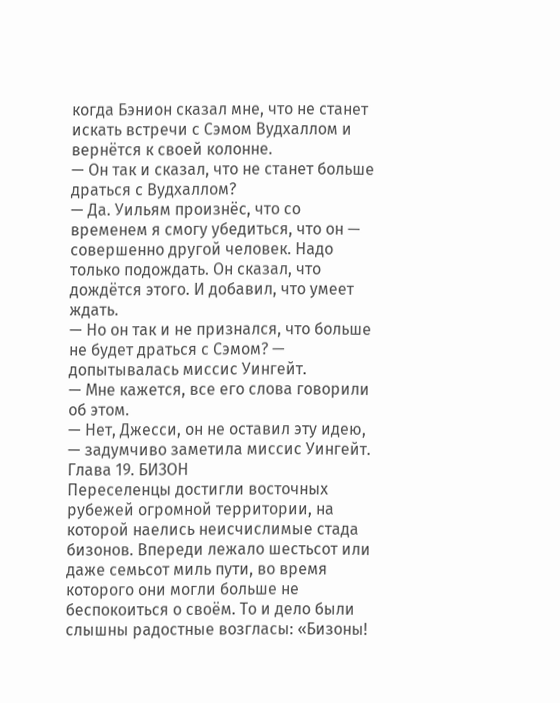когда Бэнион сказал мне, что не станет искать встречи с Сэмом Вудхаллом и вернётся к своей колонне.
— Он так и сказал, что не станет больше драться с Вудхаллом?
— Да. Уильям произнёс, что со временем я смогу убедиться, что он — совершенно другой человек. Надо только подождать. Он сказал, что дождётся этого. И добавил, что умеет ждать.
— Но он так и не признался, что больше не будет драться с Сэмом? — допытывалась миссис Уингейт.
— Мне кажется, все его слова говорили об этом.
— Нет, Джесси, он не оставил эту идею, — задумчиво заметила миссис Уингейт.
Глава 19. БИЗОН
Переселенцы достигли восточных рубежей огромной территории, на которой наелись неисчислимые стада бизонов. Впереди лежало шестьсот или даже семьсот миль пути, во время которого они могли больше не беспокоиться о своём. То и дело были слышны радостные возгласы: «Бизоны!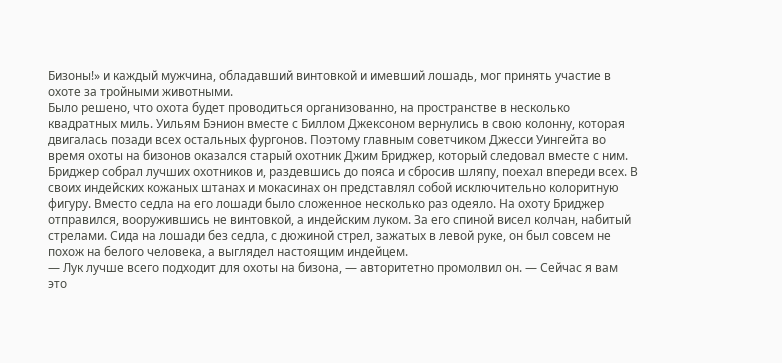Бизоны!» и каждый мужчина, обладавший винтовкой и имевший лошадь, мог принять участие в охоте за тройными животными.
Было решено, что охота будет проводиться организованно, на пространстве в несколько квадратных миль. Уильям Бэнион вместе с Биллом Джексоном вернулись в свою колонну, которая двигалась позади всех остальных фургонов. Поэтому главным советчиком Джесси Уингейта во время охоты на бизонов оказался старый охотник Джим Бриджер, который следовал вместе с ним.
Бриджер собрал лучших охотников и, раздевшись до пояса и сбросив шляпу, поехал впереди всех. В своих индейских кожаных штанах и мокасинах он представлял собой исключительно колоритную фигуру. Вместо седла на его лошади было сложенное несколько раз одеяло. На охоту Бриджер отправился, вооружившись не винтовкой, а индейским луком. За его спиной висел колчан, набитый стрелами. Сида на лошади без седла, с дюжиной стрел, зажатых в левой руке, он был совсем не похож на белого человека, а выглядел настоящим индейцем.
— Лук лучше всего подходит для охоты на бизона, — авторитетно промолвил он. — Сейчас я вам это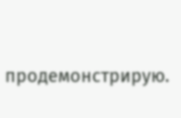продемонстрирую.